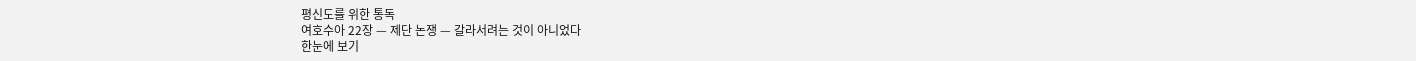평신도를 위한 통독
여호수아 22장 — 제단 논쟁 — 갈라서려는 것이 아니었다
한눈에 보기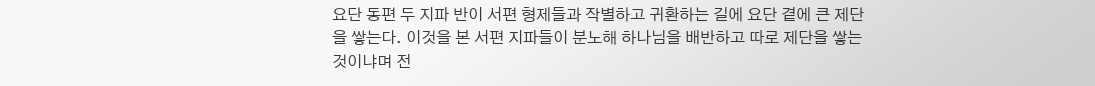요단 동편 두 지파 반이 서편 형제들과 작별하고 귀환하는 길에 요단 곁에 큰 제단을 쌓는다. 이것을 본 서편 지파들이 분노해 하나님을 배반하고 따로 제단을 쌓는 것이냐며 전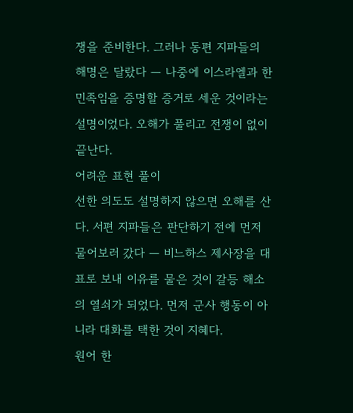쟁을 준비한다. 그러나 동편 지파들의 해명은 달랐다 — 나중에 이스라엘과 한 민족임을 증명할 증거로 세운 것이라는 설명이었다. 오해가 풀리고 전쟁이 없이 끝난다.
어려운 표현 풀이
선한 의도도 설명하지 않으면 오해를 산다. 서편 지파들은 판단하기 전에 먼저 물어보러 갔다 — 비느하스 제사장을 대표로 보내 이유를 물은 것이 갈등 해소의 열쇠가 되었다. 먼저 군사 행동이 아니라 대화를 택한 것이 지혜다.
원어 한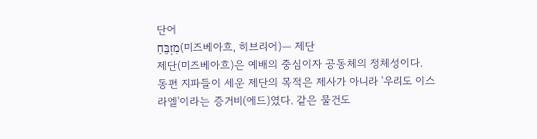단어
מִזְבֵּחַ(미즈베아흐, 히브리어)— 제단
제단(미즈베아흐)은 예배의 중심이자 공동체의 정체성이다. 동편 지파들이 세운 제단의 목적은 제사가 아니라 '우리도 이스라엘'이라는 증거비(에드)였다. 같은 물건도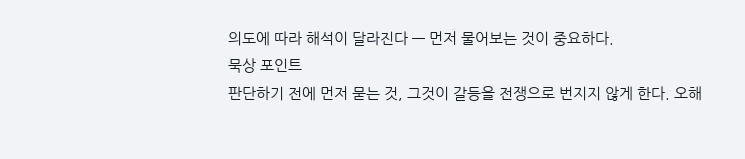의도에 따라 해석이 달라진다 — 먼저 물어보는 것이 중요하다.
묵상 포인트
판단하기 전에 먼저 묻는 것, 그것이 갈등을 전쟁으로 번지지 않게 한다. 오해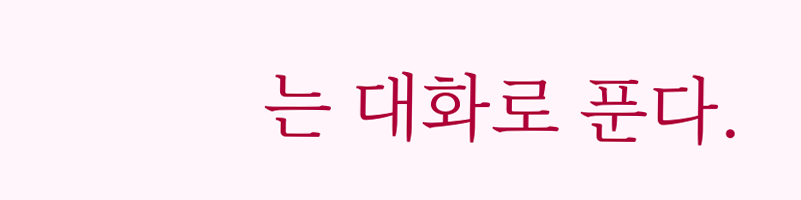는 대화로 푼다.